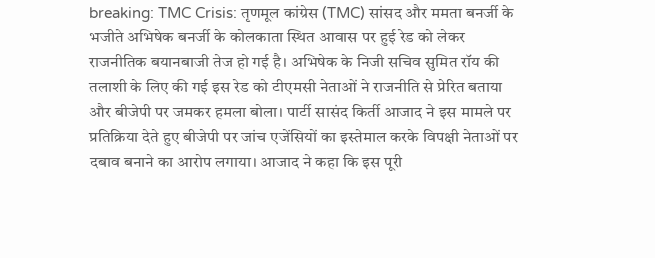breaking: TMC Crisis: तृणमूल कांग्रेस (TMC) सांसद और ममता बनर्जी के भजीते अभिषेक बनर्जी के कोलकाता स्थित आवास पर हुई रेड को लेकर राजनीतिक बयानबाजी तेज हो गई है। अभिषेक के निजी सचिव सुमित रॉय की तलाशी के लिए की गई इस रेड को टीएमसी नेताओं ने राजनीति से प्रेरित बताया और बीजेपी पर जमकर हमला बोला। पार्टी सासंद किर्ती आजाद ने इस मामले पर प्रतिक्रिया देते हुए बीजेपी पर जांच एजेंसियों का इस्तेमाल करके विपक्षी नेताओं पर दबाव बनाने का आरोप लगाया। आजाद ने कहा कि इस पूरी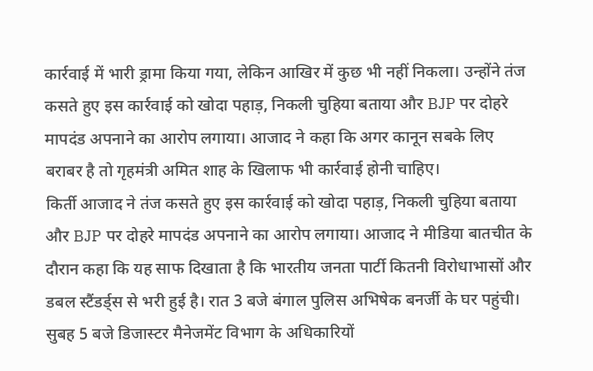कार्रवाई में भारी ड्रामा किया गया, लेकिन आखिर में कुछ भी नहीं निकला। उन्होंने तंज कसते हुए इस कार्रवाई को खोदा पहाड़, निकली चुहिया बताया और BJP पर दोहरे मापदंड अपनाने का आरोप लगाया। आजाद ने कहा कि अगर कानून सबके लिए बराबर है तो गृहमंत्री अमित शाह के खिलाफ भी कार्रवाई होनी चाहिए।
किर्ती आजाद ने तंज कसते हुए इस कार्रवाई को खोदा पहाड़, निकली चुहिया बताया और BJP पर दोहरे मापदंड अपनाने का आरोप लगाया। आजाद ने मीडिया बातचीत के दौरान कहा कि यह साफ दिखाता है कि भारतीय जनता पार्टी कितनी विरोधाभासों और डबल स्टैंडर्ड्स से भरी हुई है। रात 3 बजे बंगाल पुलिस अभिषेक बनर्जी के घर पहुंची। सुबह 5 बजे डिजास्टर मैनेजमेंट विभाग के अधिकारियों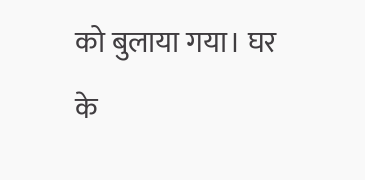को बुलाया गया। घर के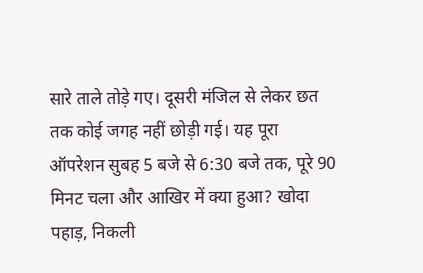सारे ताले तोड़े गए। दूसरी मंजिल से लेकर छत तक कोई जगह नहीं छोड़ी गई। यह पूरा ऑपरेशन सुबह 5 बजे से 6:30 बजे तक, पूरे 90 मिनट चला और आखिर में क्या हुआ? खोदा पहाड़, निकली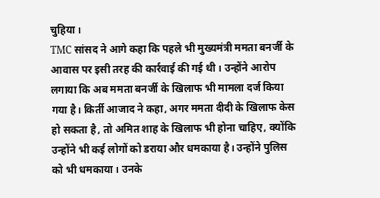चुहिया।
TMC सांसद ने आगे कहा कि पहले भी मुख्यमंत्री ममता बनर्जी के आवास पर इसी तरह की कार्रवाई की गई थी। उन्होंने आरोप लगाया कि अब ममता बनर्जी के खिलाफ भी मामला दर्ज किया गया है। किर्ती आजाद ने कहा, अगर ममता दीदी के खिलाफ केस हो सकता है, तो अमित शाह के खिलाफ भी होना चाहिए, क्योंकि उन्होंने भी कई लोगों को डराया और धमकाया है। उन्होंने पुलिस को भी धमकाया। उनके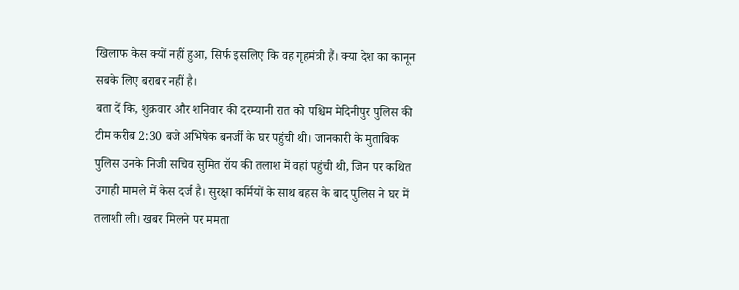खिलाफ केस क्यों नहीं हुआ, सिर्फ इसलिए कि वह गृहमंत्री हैं। क्या देश का कानून सबके लिए बराबर नहीं है।
बता दें कि, शुक्रवार और शनिवार की दरम्यानी रात को पश्चिम मेदिनीपुर पुलिस की टीम करीब 2:30 बजे अभिषेक बनर्जी के घर पहुंची थी। जानकारी के मुताबिक पुलिस उनके निजी सचिव सुमित रॉय की तलाश में वहां पहुंची थी, जिन पर कथित उगाही मामले में केस दर्ज है। सुरक्षा कर्मियों के साथ बहस के बाद पुलिस ने घर में तलाशी ली। खबर मिलने पर ममता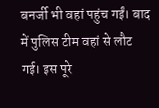बनर्जी भी वहां पहुंच गईं। बाद में पुलिस टीम वहां से लौट गई। इस पूरे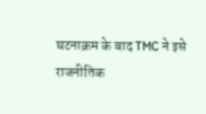घटनाक्रम के बाद TMC ने इसे राजनीतिक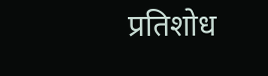प्रतिशोध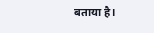बताया है।